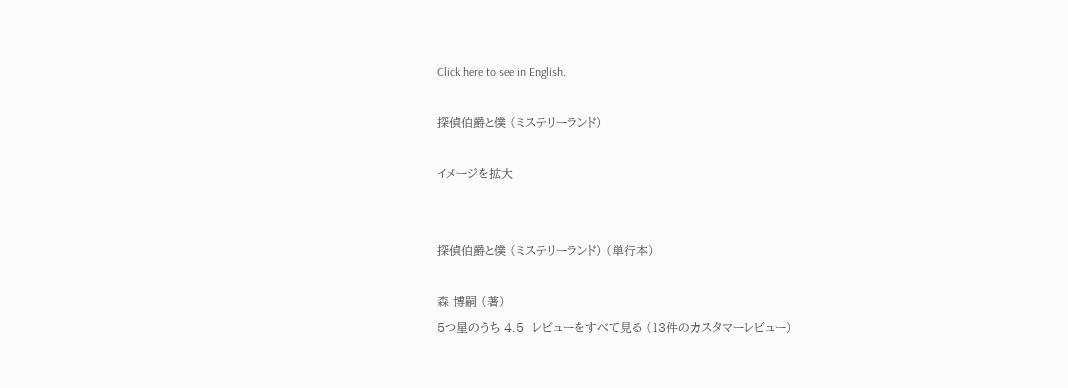Click here to see in English.

探偵伯爵と僕 (ミステリーランド)

イメージを拡大


探偵伯爵と僕 (ミステリーランド) (単行本)

森 博嗣 (著)
5つ星のうち 4.5  レビューをすべて見る (13件のカスタマーレビュー)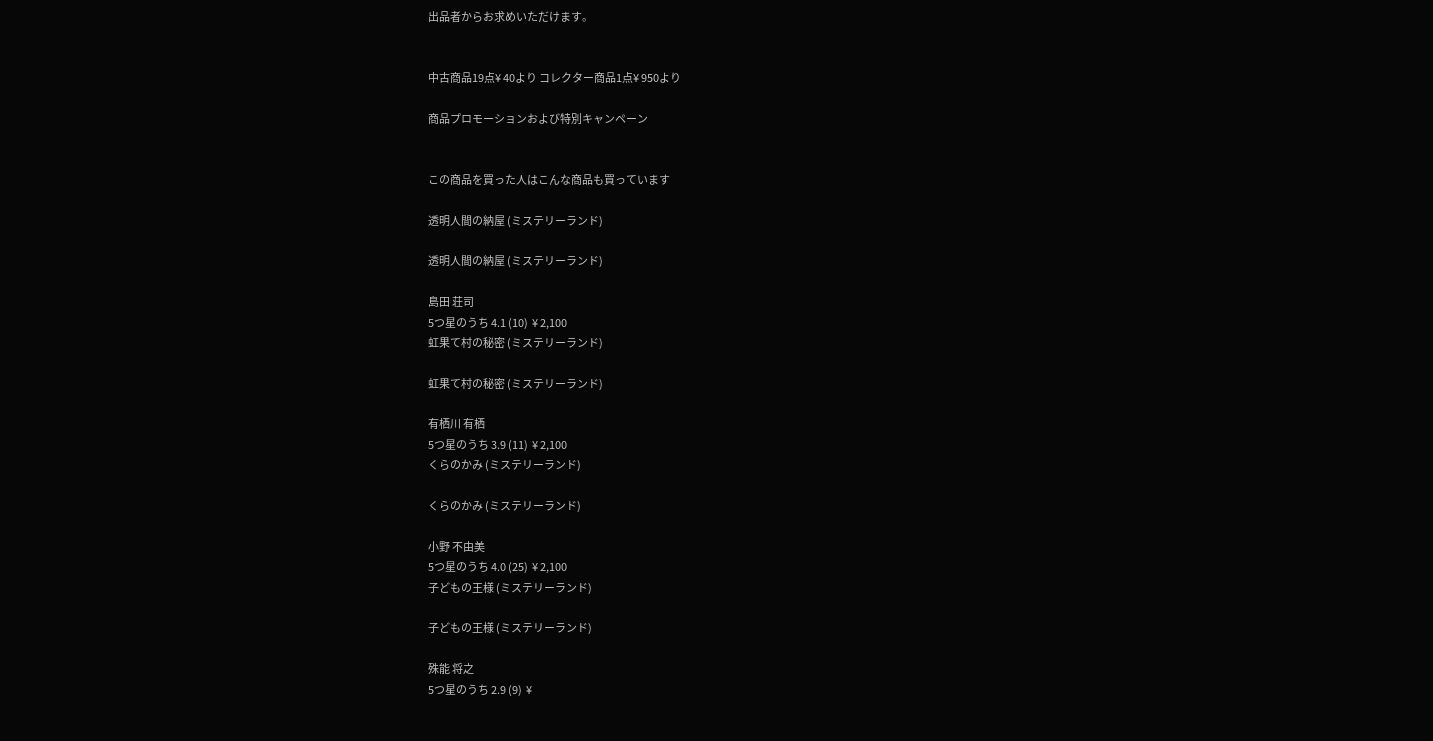出品者からお求めいただけます。


中古商品19点¥ 40より コレクター商品1点¥ 950より

商品プロモーションおよび特別キャンペーン


この商品を買った人はこんな商品も買っています

透明人間の納屋 (ミステリーランド)

透明人間の納屋 (ミステリーランド)

島田 荘司
5つ星のうち 4.1 (10)  ¥ 2,100
虹果て村の秘密 (ミステリーランド)

虹果て村の秘密 (ミステリーランド)

有栖川 有栖
5つ星のうち 3.9 (11)  ¥ 2,100
くらのかみ (ミステリーランド)

くらのかみ (ミステリーランド)

小野 不由美
5つ星のうち 4.0 (25)  ¥ 2,100
子どもの王様 (ミステリーランド)

子どもの王様 (ミステリーランド)

殊能 将之
5つ星のうち 2.9 (9)  ¥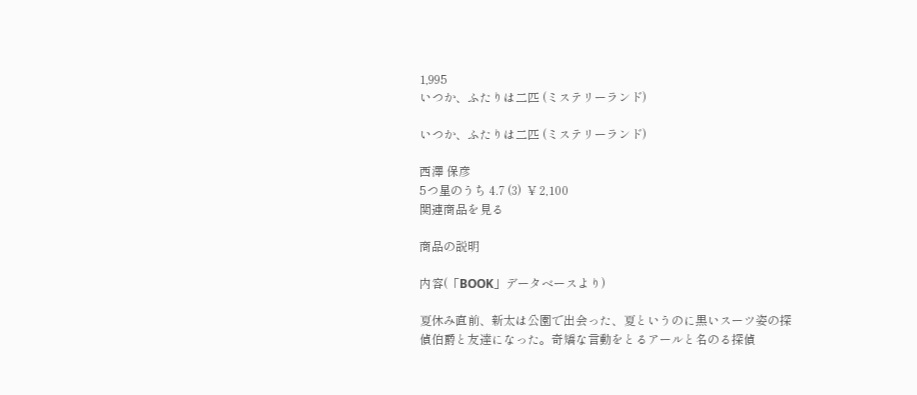1,995
いつか、ふたりは二匹 (ミステリーランド)

いつか、ふたりは二匹 (ミステリーランド)

西澤 保彦
5つ星のうち 4.7 (3)  ¥ 2,100
関連商品を見る

商品の説明

内容(「BOOK」データベースより)

夏休み直前、新太は公園で出会った、夏というのに黒いスーツ姿の探偵伯爵と友達になった。奇矯な言動をとるアールと名のる探偵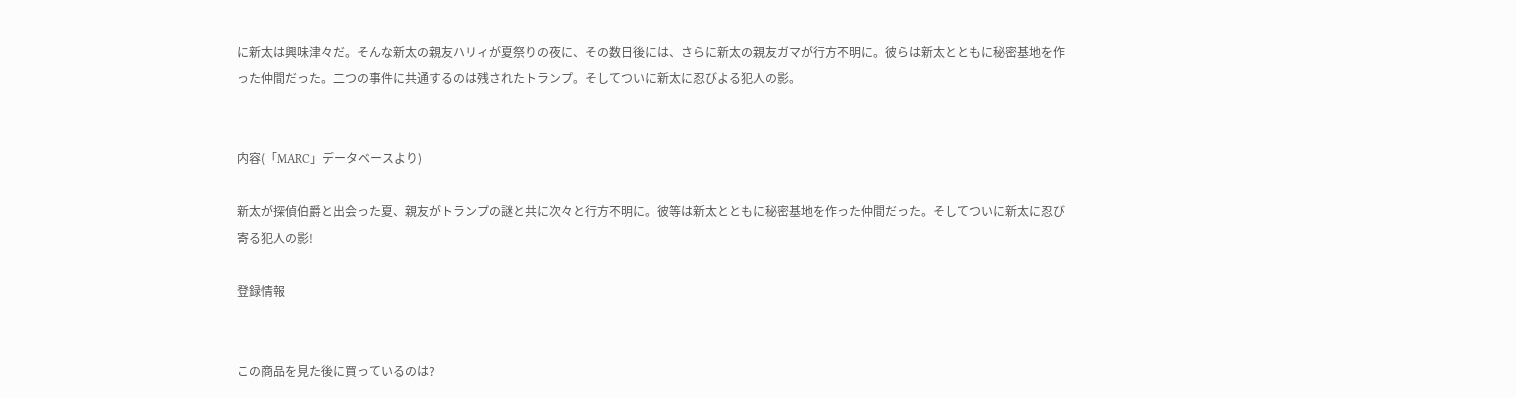に新太は興味津々だ。そんな新太の親友ハリィが夏祭りの夜に、その数日後には、さらに新太の親友ガマが行方不明に。彼らは新太とともに秘密基地を作った仲間だった。二つの事件に共通するのは残されたトランプ。そしてついに新太に忍びよる犯人の影。


内容(「MARC」データベースより)

新太が探偵伯爵と出会った夏、親友がトランプの謎と共に次々と行方不明に。彼等は新太とともに秘密基地を作った仲間だった。そしてついに新太に忍び寄る犯人の影!

登録情報


この商品を見た後に買っているのは?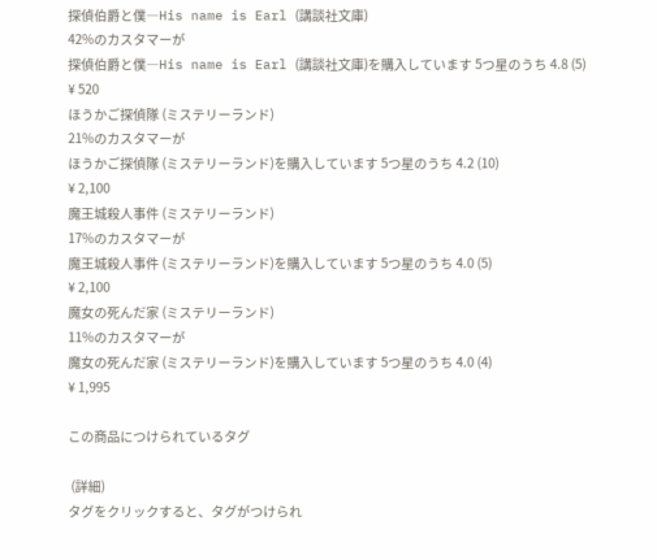探偵伯爵と僕―His name is Earl (講談社文庫)
42%のカスタマーが
探偵伯爵と僕―His name is Earl (講談社文庫)を購入しています 5つ星のうち 4.8 (5)
¥ 520
ほうかご探偵隊 (ミステリーランド)
21%のカスタマーが
ほうかご探偵隊 (ミステリーランド)を購入しています 5つ星のうち 4.2 (10)
¥ 2,100
魔王城殺人事件 (ミステリーランド)
17%のカスタマーが
魔王城殺人事件 (ミステリーランド)を購入しています 5つ星のうち 4.0 (5)
¥ 2,100
魔女の死んだ家 (ミステリーランド)
11%のカスタマーが
魔女の死んだ家 (ミステリーランド)を購入しています 5つ星のうち 4.0 (4)
¥ 1,995

この商品につけられているタグ

 (詳細)
タグをクリックすると、タグがつけられ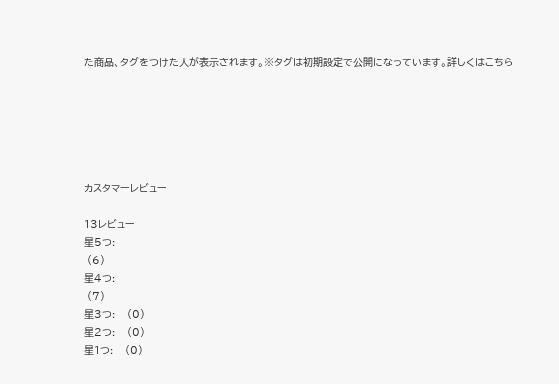た商品、タグをつけた人が表示されます。※タグは初期設定で公開になっています。詳しくはこちら






カスタマーレビュー

13レビュー
星5つ:
 (6)
星4つ:
 (7)
星3つ:    (0)
星2つ:    (0)
星1つ:    (0)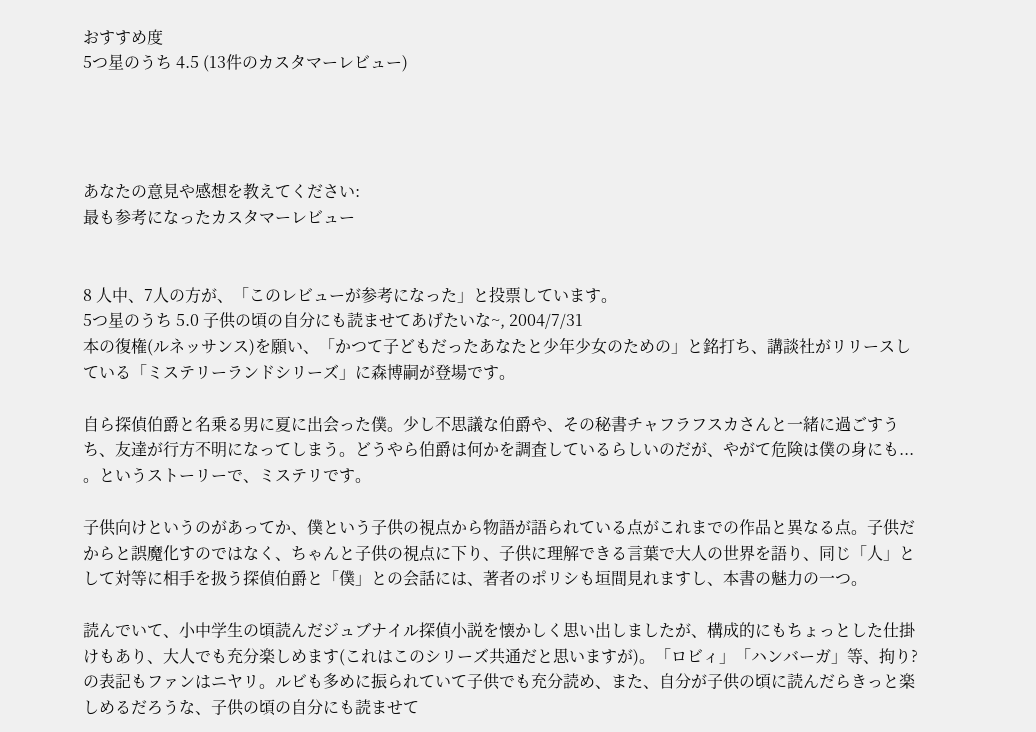おすすめ度
5つ星のうち 4.5 (13件のカスタマーレビュー)




あなたの意見や感想を教えてください:
最も参考になったカスタマーレビュー


8 人中、7人の方が、「このレビューが参考になった」と投票しています。
5つ星のうち 5.0 子供の頃の自分にも読ませてあげたいな~, 2004/7/31
本の復権(ルネッサンス)を願い、「かつて子どもだったあなたと少年少女のための」と銘打ち、講談社がリリースしている「ミステリーランドシリーズ」に森博嗣が登場です。

自ら探偵伯爵と名乗る男に夏に出会った僕。少し不思議な伯爵や、その秘書チャフラフスカさんと一緒に過ごすうち、友達が行方不明になってしまう。どうやら伯爵は何かを調査しているらしいのだが、やがて危険は僕の身にも... 。というストーリーで、ミステリです。

子供向けというのがあってか、僕という子供の視点から物語が語られている点がこれまでの作品と異なる点。子供だからと誤魔化すのではなく、ちゃんと子供の視点に下り、子供に理解できる言葉で大人の世界を語り、同じ「人」として対等に相手を扱う探偵伯爵と「僕」との会話には、著者のポリシも垣間見れますし、本書の魅力の一つ。

読んでいて、小中学生の頃読んだジュブナイル探偵小説を懐かしく思い出しましたが、構成的にもちょっとした仕掛けもあり、大人でも充分楽しめます(これはこのシリーズ共通だと思いますが)。「ロビィ」「ハンバーガ」等、拘り?の表記もファンはニヤリ。ルビも多めに振られていて子供でも充分読め、また、自分が子供の頃に読んだらきっと楽しめるだろうな、子供の頃の自分にも読ませて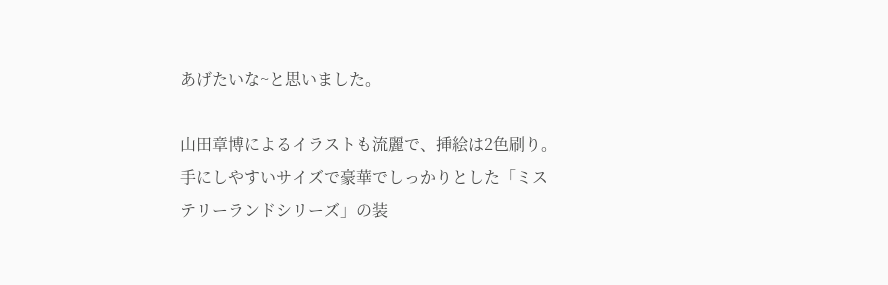あげたいな~と思いました。

山田章博によるイラストも流麗で、挿絵は2色刷り。手にしやすいサイズで豪華でしっかりとした「ミステリーランドシリーズ」の装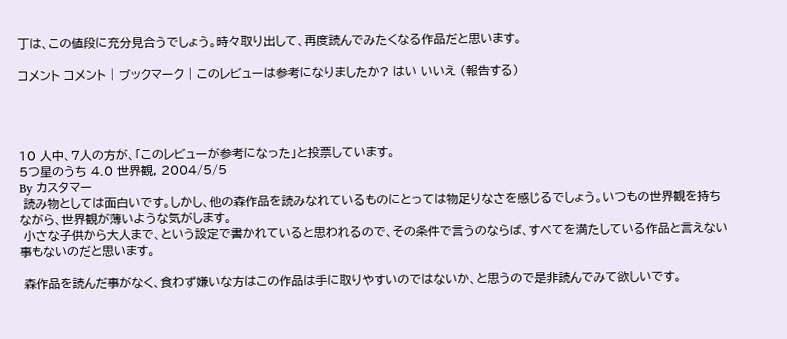丁は、この値段に充分見合うでしょう。時々取り出して、再度読んでみたくなる作品だと思います。

コメント コメント | ブックマーク | このレビューは参考になりましたか? はい いいえ (報告する)




10 人中、7人の方が、「このレビューが参考になった」と投票しています。
5つ星のうち 4.0 世界観, 2004/5/5
By カスタマー
 読み物としては面白いです。しかし、他の森作品を読みなれているものにとっては物足りなさを感じるでしょう。いつもの世界観を持ちながら、世界観が薄いような気がします。
 小さな子供から大人まで、という設定で書かれていると思われるので、その条件で言うのならば、すべてを満たしている作品と言えない事もないのだと思います。

 森作品を読んだ事がなく、食わず嫌いな方はこの作品は手に取りやすいのではないか、と思うので是非読んでみて欲しいです。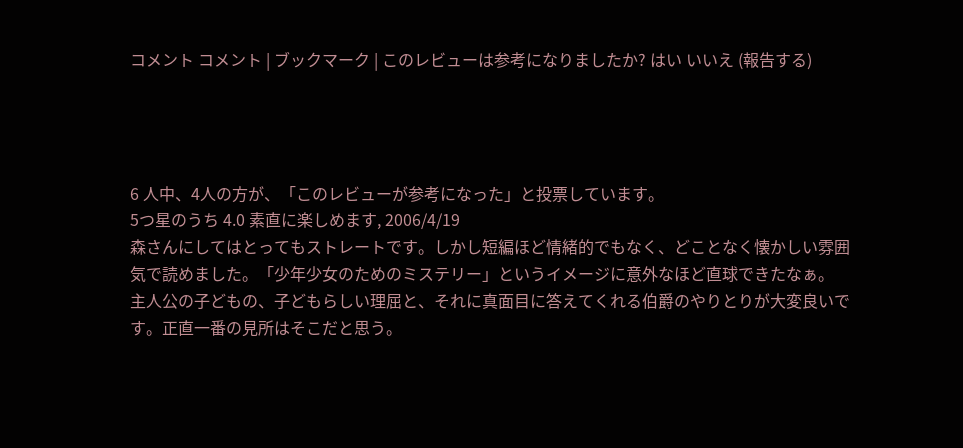コメント コメント | ブックマーク | このレビューは参考になりましたか? はい いいえ (報告する)




6 人中、4人の方が、「このレビューが参考になった」と投票しています。
5つ星のうち 4.0 素直に楽しめます, 2006/4/19
森さんにしてはとってもストレートです。しかし短編ほど情緒的でもなく、どことなく懐かしい雰囲気で読めました。「少年少女のためのミステリー」というイメージに意外なほど直球できたなぁ。
主人公の子どもの、子どもらしい理屈と、それに真面目に答えてくれる伯爵のやりとりが大変良いです。正直一番の見所はそこだと思う。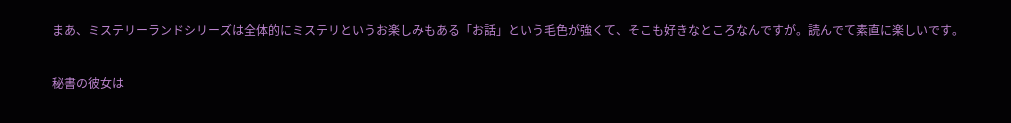まあ、ミステリーランドシリーズは全体的にミステリというお楽しみもある「お話」という毛色が強くて、そこも好きなところなんですが。読んでて素直に楽しいです。

秘書の彼女は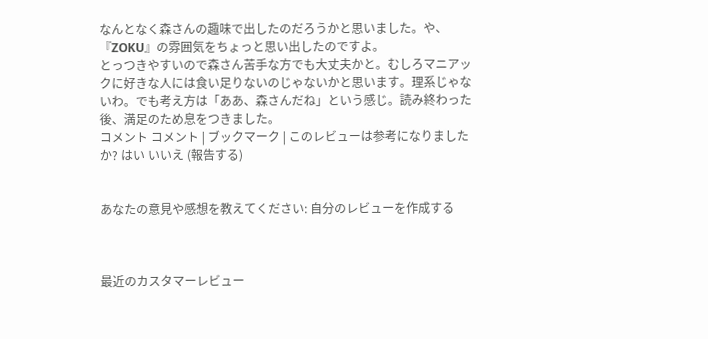なんとなく森さんの趣味で出したのだろうかと思いました。や、『ZOKU』の雰囲気をちょっと思い出したのですよ。
とっつきやすいので森さん苦手な方でも大丈夫かと。むしろマニアックに好きな人には食い足りないのじゃないかと思います。理系じゃないわ。でも考え方は「ああ、森さんだね」という感じ。読み終わった後、満足のため息をつきました。
コメント コメント | ブックマーク | このレビューは参考になりましたか? はい いいえ (報告する)


あなたの意見や感想を教えてください: 自分のレビューを作成する



最近のカスタマーレビュー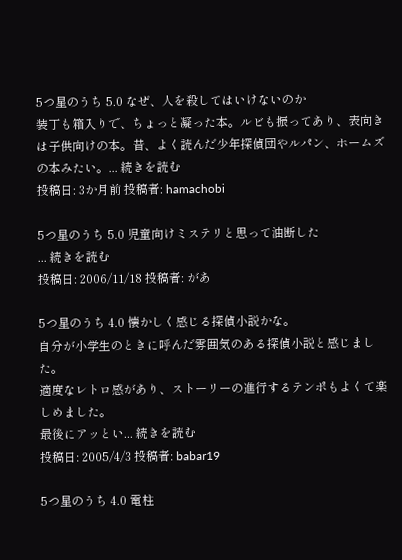5つ星のうち 5.0 なぜ、人を殺してはいけないのか
装丁も箱入りで、ちょっと凝った本。ルビも振ってあり、表向きは子供向けの本。昔、よく読んだ少年探偵団やルパン、ホームズの本みたい。... 続きを読む
投稿日: 3か月前 投稿者: hamachobi

5つ星のうち 5.0 児童向けミステリと思って油断した
... 続きを読む
投稿日: 2006/11/18 投稿者: があ

5つ星のうち 4.0 懐かしく感じる探偵小説かな。
自分が小学生のときに呼んだ雰囲気のある探偵小説と感じました。
適度なレトロ感があり、ストーリーの進行するテンポもよくて楽しめました。
最後にアッとい... 続きを読む
投稿日: 2005/4/3 投稿者: babar19

5つ星のうち 4.0 電柱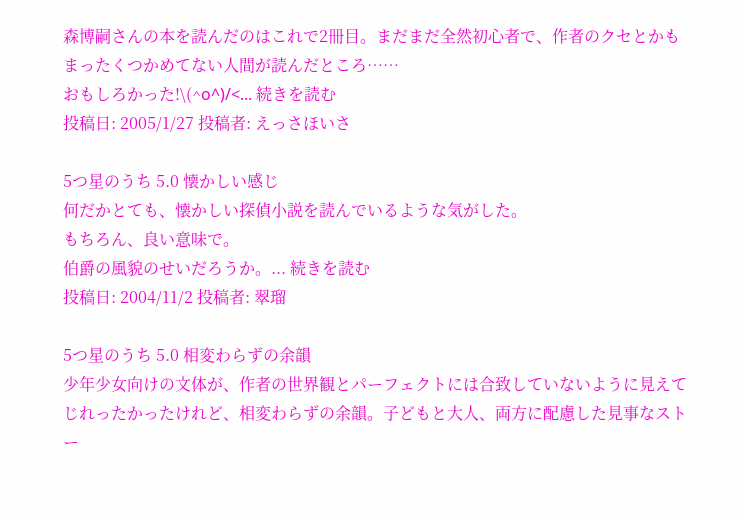森博嗣さんの本を読んだのはこれで2冊目。まだまだ全然初心者で、作者のクセとかもまったくつかめてない人間が読んだところ……
おもしろかった!\(^o^)/<... 続きを読む
投稿日: 2005/1/27 投稿者: えっさほいさ

5つ星のうち 5.0 懐かしい感じ
何だかとても、懐かしい探偵小説を読んでいるような気がした。
もちろん、良い意味で。
伯爵の風貌のせいだろうか。... 続きを読む
投稿日: 2004/11/2 投稿者: 翠瑠

5つ星のうち 5.0 相変わらずの余韻
少年少女向けの文体が、作者の世界観とパーフェクトには合致していないように見えてじれったかったけれど、相変わらずの余韻。子どもと大人、両方に配慮した見事なストー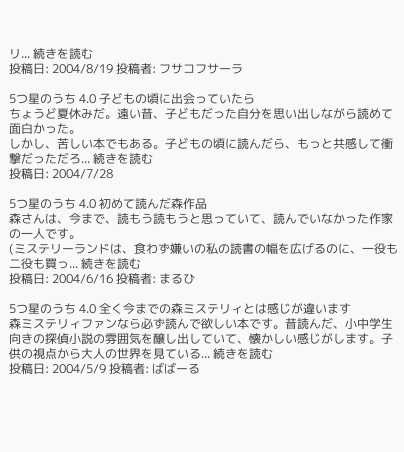リ... 続きを読む
投稿日: 2004/8/19 投稿者: フサコフサーラ

5つ星のうち 4.0 子どもの頃に出会っていたら
ちょうど夏休みだ。遠い昔、子どもだった自分を思い出しながら読めて面白かった。
しかし、苦しい本でもある。子どもの頃に読んだら、もっと共感して衝撃だっただろ... 続きを読む
投稿日: 2004/7/28

5つ星のうち 4.0 初めて読んだ森作品
森さんは、今まで、読もう読もうと思っていて、読んでいなかった作家の一人です。
(ミステリーランドは、食わず嫌いの私の読書の幅を広げるのに、一役も二役も買っ... 続きを読む
投稿日: 2004/6/16 投稿者: まるひ

5つ星のうち 4.0 全く今までの森ミステリィとは感じが違います
森ミステリィファンなら必ず読んで欲しい本です。昔読んだ、小中学生向きの探偵小説の雰囲気を醸し出していて、懐かしい感じがします。子供の視点から大人の世界を見ている... 続きを読む
投稿日: 2004/5/9 投稿者: ばばーる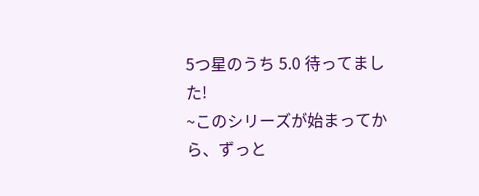5つ星のうち 5.0 待ってました!
~このシリーズが始まってから、ずっと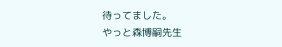待ってました。
やっと森博嗣先生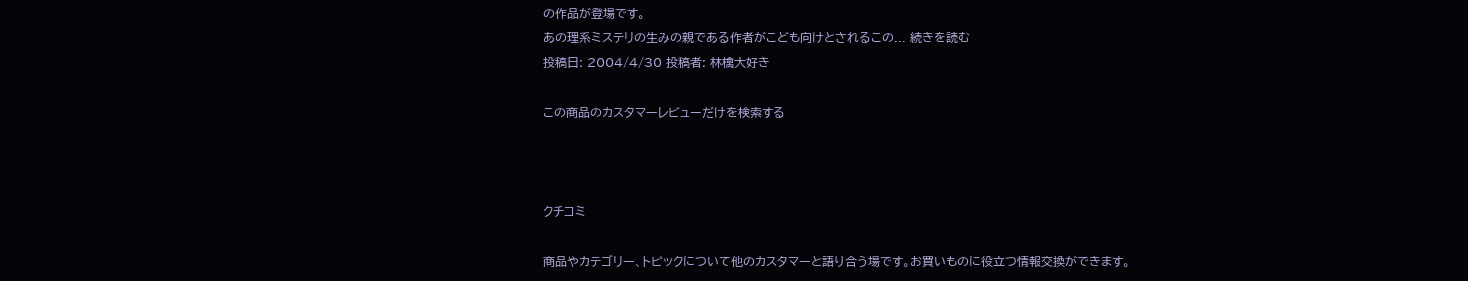の作品が登場です。
あの理系ミステリの生みの親である作者がこども向けとされるこの... 続きを読む
投稿日: 2004/4/30 投稿者: 林檎大好き

この商品のカスタマーレビューだけを検索する



クチコミ

商品やカテゴリー、トピックについて他のカスタマーと語り合う場です。お買いものに役立つ情報交換ができます。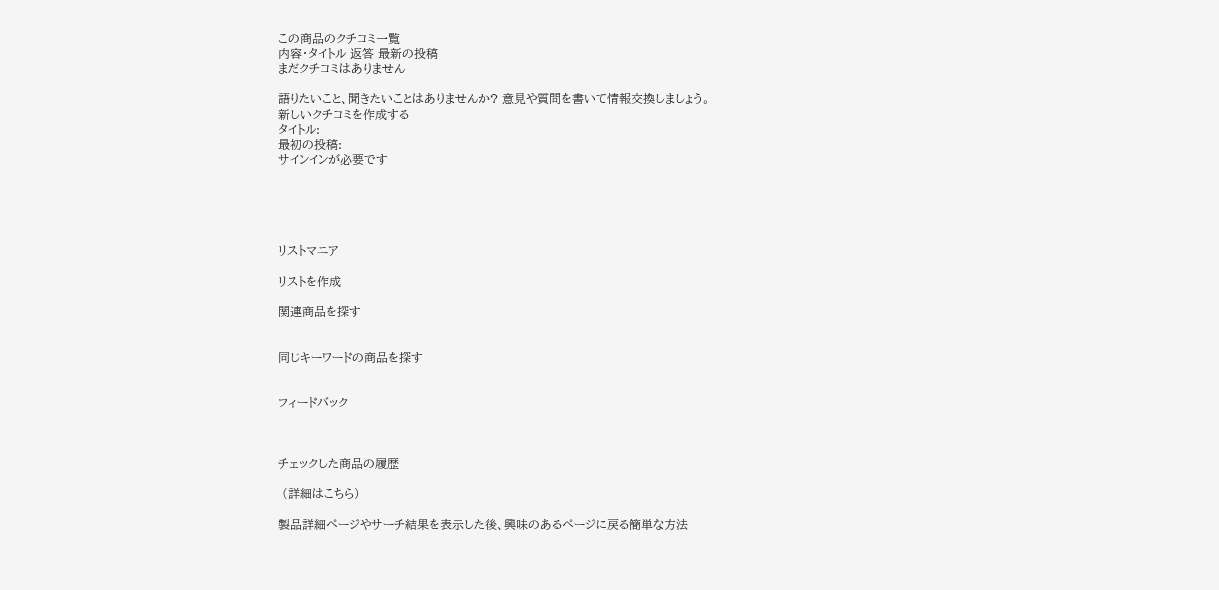この商品のクチコミ一覧
内容・タイトル 返答 最新の投稿
まだクチコミはありません

語りたいこと、聞きたいことはありませんか? 意見や質問を書いて情報交換しましょう。
新しいクチコミを作成する
タイトル:
最初の投稿:
サインインが必要です





リストマニア

リストを作成

関連商品を探す


同じキーワードの商品を探す


フィードバック



チェックした商品の履歴

 (詳細はこちら)

製品詳細ページやサーチ結果を表示した後、興味のあるページに戻る簡単な方法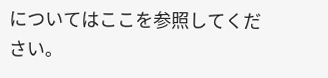についてはここを参照してください。